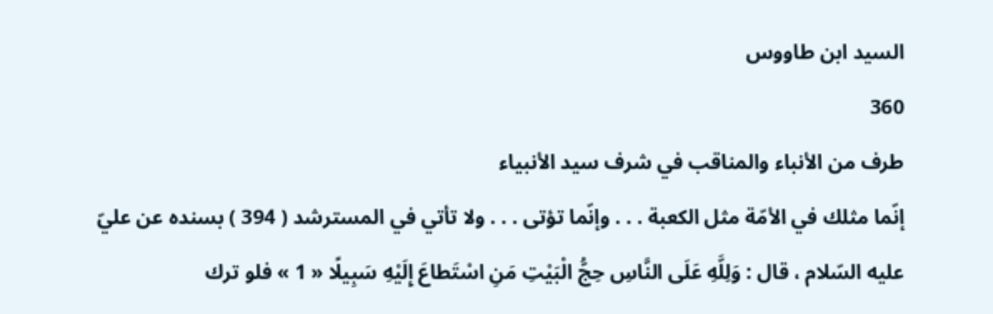السيد ابن طاووس
360
طرف من الأنباء والمناقب في شرف سيد الأنبياء
إنّما مثلك في الأمّة مثل الكعبة . . . وإنّما تؤتى . . . ولا تأتي في المسترشد ( 394 ) بسنده عن عليّ عليه السّلام ، قال : وَلِلَّهِ عَلَى النَّاسِ حِجُّ الْبَيْتِ مَنِ اسْتَطاعَ إِلَيْهِ سَبِيلًا « 1 » فلو ترك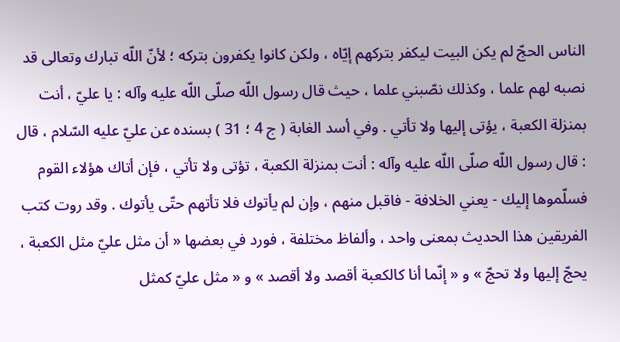الناس الحجّ لم يكن البيت ليكفر بتركهم إيّاه ، ولكن كانوا يكفرون بتركه ؛ لأنّ اللّه تبارك وتعالى قد نصبه لهم علما ، وكذلك نصّبني علما ، حيث قال رسول اللّه صلّى اللّه عليه وآله : يا عليّ ، أنت بمنزلة الكعبة ، يؤتى إليها ولا تأتي . وفي أسد الغابة ( ج 4 ؛ 31 ) بسنده عن عليّ عليه السّلام ، قال : قال رسول اللّه صلّى اللّه عليه وآله : أنت بمنزلة الكعبة ، تؤتى ولا تأتي ، فإن أتاك هؤلاء القوم فسلّموها إليك - يعني الخلافة - فاقبل منهم ، وإن لم يأتوك فلا تأتهم حتّى يأتوك . وقد روت كتب الفريقين هذا الحديث بمعنى واحد ، وألفاظ مختلفة ، فورد في بعضها « أن مثل عليّ مثل الكعبة ، يحجّ إليها ولا تحجّ » و « إنّما أنا كالكعبة أقصد ولا أقصد » و « مثل عليّ كمثل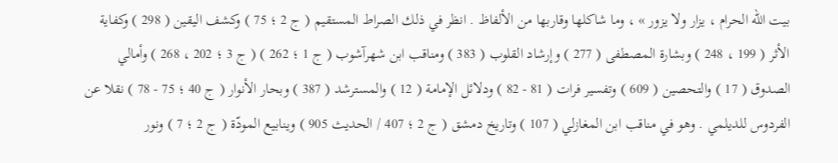بيت اللّه الحرام ، يزار ولا يزور » ، وما شاكلها وقاربها من الألفاظ . انظر في ذلك الصراط المستقيم ( ج 2 ؛ 75 ) وكشف اليقين ( 298 ) وكفاية الأثر ( 199 ، 248 ) وبشارة المصطفى ( 277 ) وإرشاد القلوب ( 383 ) ومناقب ابن شهرآشوب ( ج 1 ؛ 262 ) ( ج 3 ؛ 202 ، 268 ) وأمالي الصدوق ( 17 ) والتحصين ( 609 ) وتفسير فرات ( 81 - 82 ) ودلائل الإمامة ( 12 ) والمسترشد ( 387 ) وبحار الأنوار ( ج 40 ؛ 75 - 78 ) نقلا عن الفردوس للديلمي . وهو في مناقب ابن المغازلي ( 107 ) وتاريخ دمشق ( ج 2 ؛ 407 / الحديث 905 ) وينابيع المودّة ( ج 2 ؛ 7 ) ونور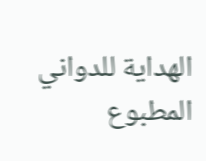الهداية للدواني المطبوع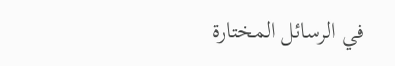في الرسائل المختارة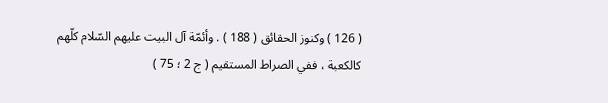( 126 ) وكنوز الحقائق ( 188 ) . وأئمّة آل البيت عليهم السّلام كلّهم كالكعبة ، ففي الصراط المستقيم ( ج 2 ؛ 75 )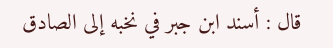قال : أسند ابن جبر في نخبه إلى الصادق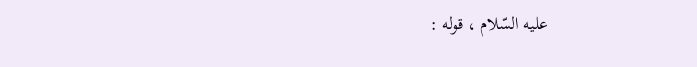عليه السّلام ، قوله :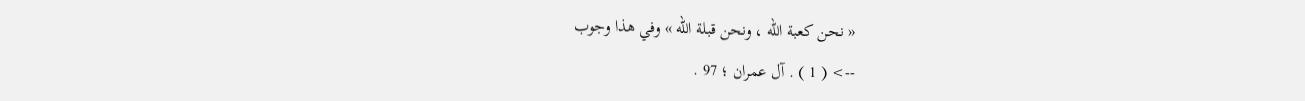« نحن كعبة اللّه ، ونحن قبلة اللّه » وفي هذا وجوب
--> ( 1 ) . آل عمران ؛ 97 .